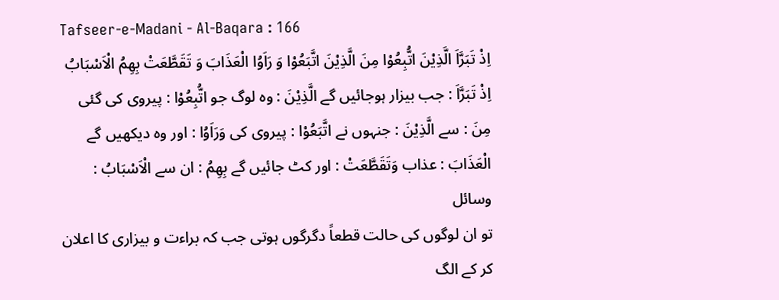Tafseer-e-Madani - Al-Baqara : 166
اِذْ تَبَرَّاَ الَّذِیْنَ اتُّبِعُوْا مِنَ الَّذِیْنَ اتَّبَعُوْا وَ رَاَوُا الْعَذَابَ وَ تَقَطَّعَتْ بِهِمُ الْاَسْبَابُ
اِذْ تَبَرَّاَ : جب بیزار ہوجائیں گے الَّذِيْنَ : وہ لوگ جو اتُّبِعُوْا : پیروی کی گئی مِنَ : سے الَّذِيْنَ : جنہوں نے اتَّبَعُوْا : پیروی کی وَرَاَوُا : اور وہ دیکھیں گے الْعَذَابَ : عذاب وَتَقَطَّعَتْ : اور کٹ جائیں گے بِهِمُ : ان سے الْاَسْبَابُ : وسائل
تو ان لوگوں کی حالت قطعاً دگرگوں ہوتی جب کہ براءت و بیزاری کا اعلان کر کے الگ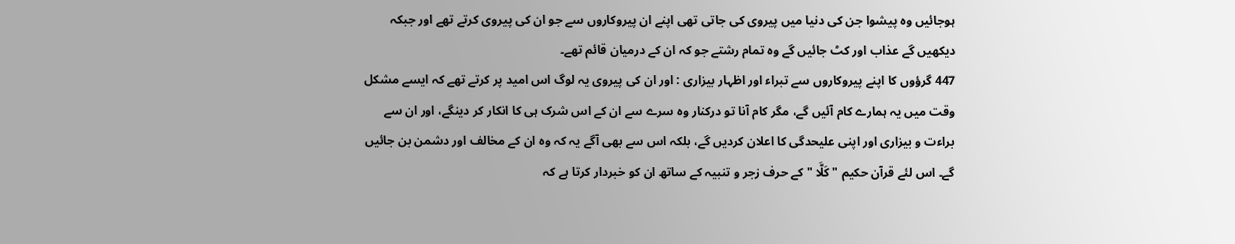ہوجائیں وہ پیشوا جن کی دنیا میں پیروی کی جاتی تھی اپنے ان پیروکاروں سے جو ان کی پیروی کرتے تھے اور جبکہ دیکھیں گے عذاب اور کٹ جائیں گے وہ تمام رشتے جو کہ ان کے درمیان قائم تھے۔
447 گرؤوں کا اپنے پیروکاروں سے تبراء اور اظہار بیزاری : اور ان کی پیروی یہ لوگ اس امید پر کرتے تھے کہ ایسے مشکل وقت میں یہ ہمارے کام آئیں گے، مگر کام آنا تو درکنار وہ سرے سے ان کے اس شرک ہی کا انکار کر دینگے، اور ان سے براءت و بیزاری اور اپنی علیحدگی کا اعلان کردیں گے، بلکہ اس سے بھی آگے یہ کہ وہ ان کے مخالف اور دشمن بن جائیں گے۔ اس لئے قرآن حکیم " کَلَّا " کے حرف زجر و تنبیہ کے ساتھ ان کو خبردار کرتا ہے کہ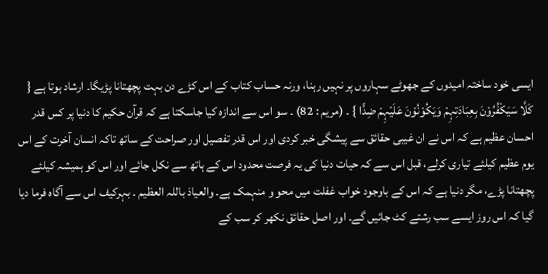ایسی خود ساختہ امیدوں کے جھوٹے سہاروں پر نہیں رہنا، ورنہ حساب کتاب کے اس کڑے دن بہت پچھتانا پڑیگا۔ ارشاد ہوتا ہے { کَلَّا سَیَکْفُرُوْنَ بِعِبَادَتِہِمْ وَیَکُوْنُوْنَ عَلَیْہِمْ ضِدًّا } ۔ (مریم : 82) ۔ سو اس سے اندازہ کیا جاسکتا ہے کہ قرآن حکیم کا دنیا پر کس قدر احسان عظیم ہے کہ اس نے ان غیبی حقائق سے پیشگی خبر کردی اور اس قدر تفصیل اور صراحت کے ساتھ تاکہ انسان آخرت کے اس یوم عظیم کیلئے تیاری کرلے، قبل اس سے کہ حیات دنیا کی یہ فرصت محدود اس کے ہاتھ سے نکل جائے اور اس کو ہمیشہ کیلئے پچھتانا پڑے، مگر دنیا ہے کہ اس کے باوجود خواب غفلت میں محو و منہمک ہے۔ والعیاذ باللہ العظیم ۔ بہرکیف اس سے آگاہ فرما دیا گیا کہ اس روز ایسے سب رشتے کٹ جائیں گے۔ اور اصل حقائق نکھر کر سب کے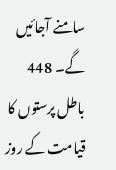سامنے آجائیں گے۔ 448 باطل پرستوں کا قیامت کے روز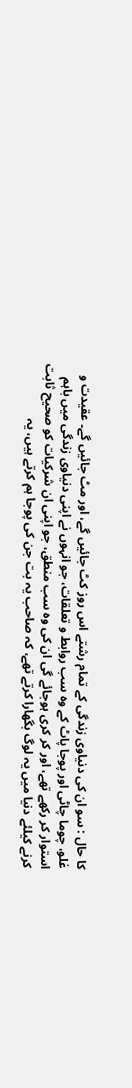کا حال : سو ان کی دنیاوی زندگی کے تمام رشتے اس روز کٹ جائیں گے، اور مٹ جائیں گے۔ عقیدت و غلو، چوما چاٹی اور پوجا پاٹ کے وہ سب روابط و تعلقات، جو انہوں نے اپنی دنیاوی زندگی میں باہم استوار کر رکھے تھے، اور کر کری ہوجائے گی ان کی وہ سب منطق، جو اپنی ان شرکیات کو صحیح ثابت کرنے کیلئے دنیا میں یہ لوگ بگھارا کرتے تھے، کہ صاحب یہ بت جن کی پوجا ہم کرتے ہیں، یہ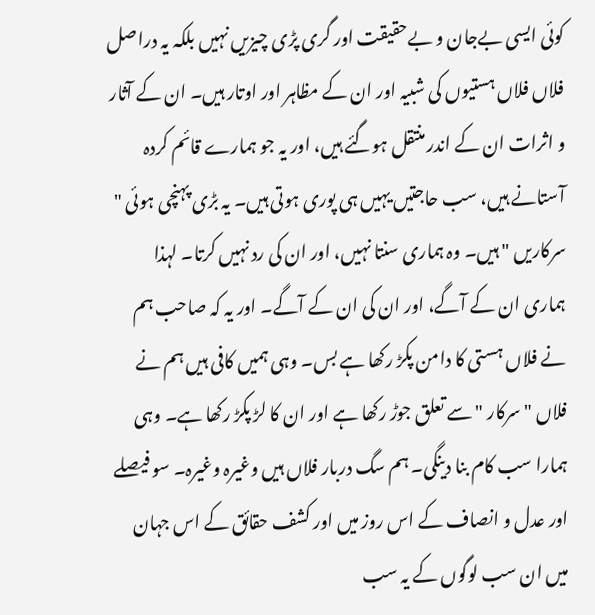کوئی ایسی بےجان و بےحقیقت اور گری پڑی چیزیں نہیں بلکہ یہ دراصل فلاں فلاں ہستیوں کی شبیہ اور ان کے مظاہر اور اوتار ہیں۔ ان کے آثار و اثرات ان کے اندر منتقل ہوگئے ہیں، اور یہ جو ہمارے قائم کردہ آستانے ہیں، سب حاجتیں یہیں ہی پوری ہوتی ہیں۔ یہ بڑی پہنچی ہوئی " سرکاریں " ہیں۔ وہ ہماری سنتا نہیں، اور ان کی رد نہیں کرتا۔ لہذا ہماری ان کے آگے، اور ان کی ان کے آگے۔ اور یہ کہ صاحب ہم نے فلاں ہستی کا دامن پکڑ رکھا ہے بس۔ وہی ہمیں کافی ہیں ہم نے فلاں " سرکار " سے تعلق جوڑ رکھا ہے اور ان کا لڑ پکڑ رکھا ہے۔ وہی ہمارا سب کام بنا دینگی۔ ہم سگ دربار فلاں ہیں وغیرہ وغیرہ۔ سو فیصلے اور عدل و انصاف کے اس روز میں اور کشف حقائق کے اس جہان میں ان سب لوگوں کے یہ سب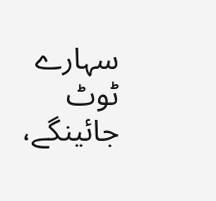سہارے ٹوٹ جائینگے،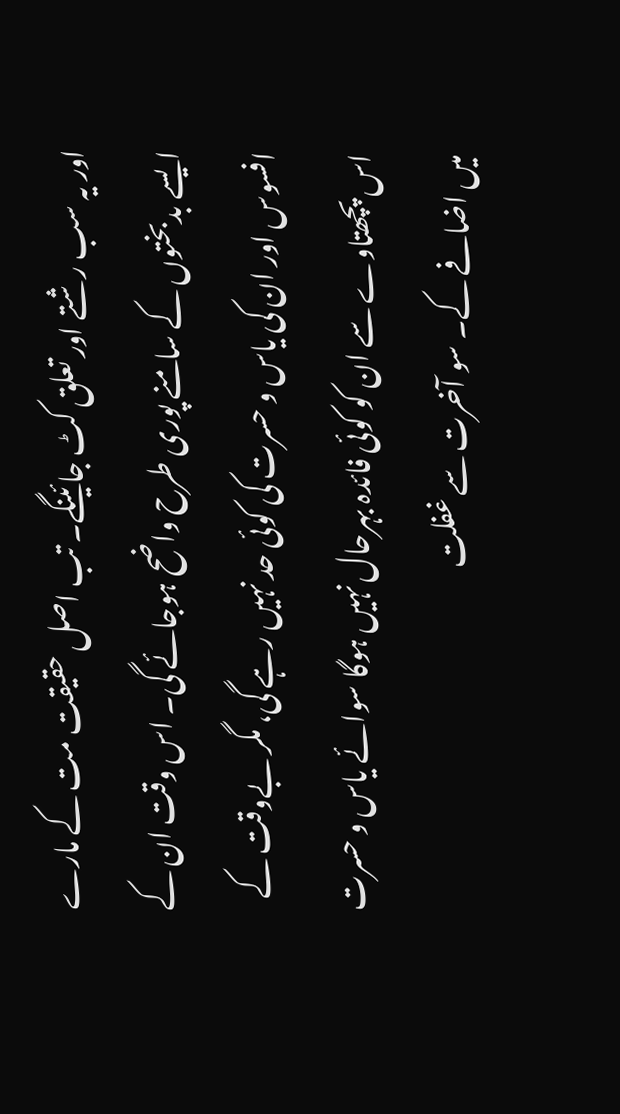اور یہ سب رشتے اور تعلق کٹ جائینگے۔ تب اصل حقیقت مت کے مارے ایسے بدبختوں کے سامنے پوری طرح واضح ہوجائے گی۔ اس وقت ان کے افسوس اور ان کی یاس و حسرت کی کوئی حد نہیں رہے گی، مگر بےوقت کے اس پچھتاوے سے ان کو کوئی فائدہ بہرحال نہیں ہوگا سوائے یاس و حسرت میں اضافے کے۔ سو آخرت سے غفلت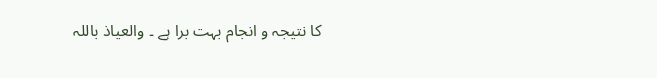کا نتیجہ و انجام بہت برا ہے ۔ والعیاذ باللہ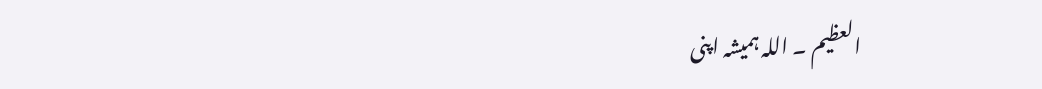العظیم ۔ اللہ ہمیشہ اپنی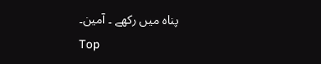پناہ میں رکھے ۔ آمین۔
Top